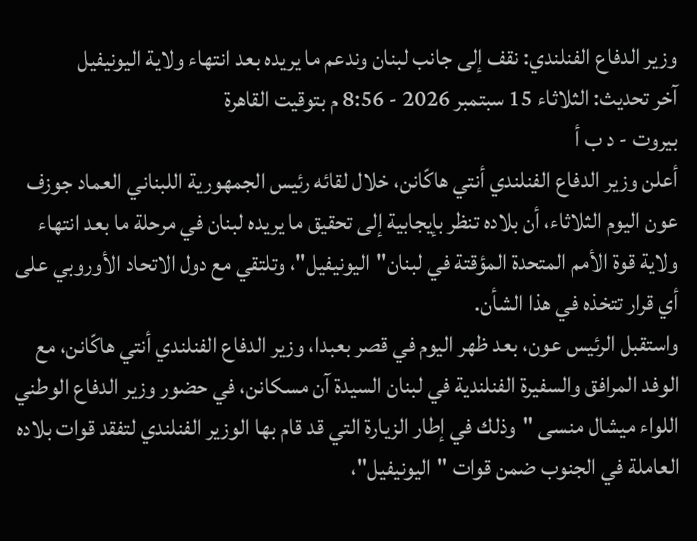وزير الدفاع الفنلندي: نقف إلى جانب لبنان وندعم ما يريده بعد انتهاء ولاية اليونيفيل
آخر تحديث: الثلاثاء 15 سبتمبر 2026 - 8:56 م بتوقيت القاهرة
بيروت - د ب أ
أعلن وزير الدفاع الفنلندي أنتي هاكّانن، خلال لقائه رئيس الجمهورية اللبناني العماد جوزف عون اليوم الثلاثاء، أن بلاده تنظر بإيجابية إلى تحقيق ما يريده لبنان في مرحلة ما بعد انتهاء ولاية قوة الأمم المتحدة المؤقتة في لبنان"اليونيفيل"، وتلتقي مع دول الاتحاد الأوروبي على أي قرار تتخذه في هذا الشأن.
واستقبل الرئيس عون، بعد ظهر اليوم في قصر بعبدا، وزير الدفاع الفنلندي أنتي هاكّانن، مع الوفد المرافق والسفيرة الفنلندية في لبنان السيدة آن مسكانن، في حضور وزير الدفاع الوطني اللواء ميشال منسى "وذلك في إطار الزيارة التي قد قام بها الوزير الفنلندي لتفقد قوات بلاده العاملة في الجنوب ضمن قوات "اليونيفيل"،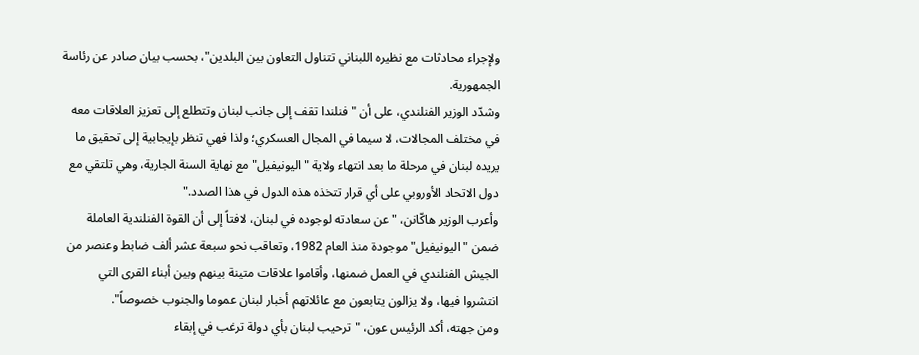ولإجراء محادثات مع نظيره اللبناني تتناول التعاون بين البلدين"، بحسب بيان صادر عن رئاسة الجمهورية.
وشدّد الوزير الفنلندي، على أن "فنلندا تقف إلى جانب لبنان وتتطلع إلى تعزيز العلاقات معه في مختلف المجالات، لا سيما في المجال العسكري؛ ولذا فهي تنظر بإيجابية إلى تحقيق ما يريده لبنان في مرحلة ما بعد انتهاء ولاية "اليونيفيل" مع نهاية السنة الجارية، وهي تلتقي مع دول الاتحاد الأوروبي على أي قرار تتخذه هذه الدول في هذا الصدد."
وأعرب الوزير هاكّانن، "عن سعادته لوجوده في لبنان، لافتاً إلى أن القوة الفنلندية العاملة ضمن "اليونيفيل" موجودة منذ العام 1982، وتعاقب نحو سبعة عشر ألف ضابط وعنصر من الجيش الفنلندي في العمل ضمنها، وأقاموا علاقات متينة بينهم وبين أبناء القرى التي انتشروا فيها، ولا يزالون يتابعون مع عائلاتهم أخبار لبنان عموما والجنوب خصوصاً".
ومن جهته، أكد الرئيس عون، "ترحيب لبنان بأي دولة ترغب في إبقاء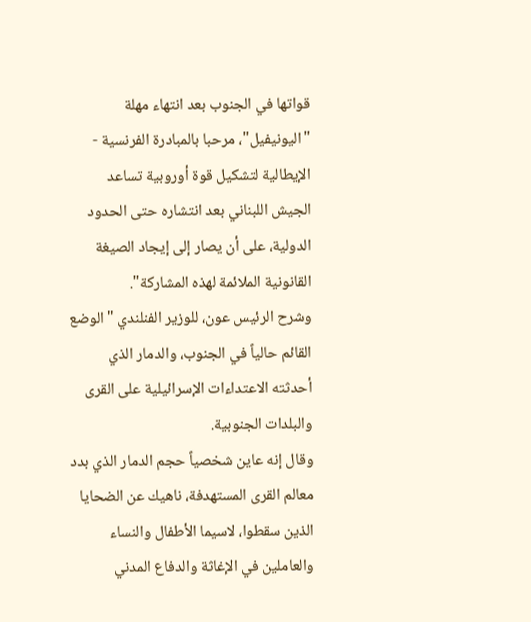قواتها في الجنوب بعد انتهاء مهلة "اليونيفيل"، مرحبا بالمبادرة الفرنسية - الإيطالية لتشكيل قوة أوروبية تساعد الجيش اللبناني بعد انتشاره حتى الحدود الدولية، على أن يصار إلى إيجاد الصيغة القانونية الملائمة لهذه المشاركة".
وشرح الرئيس عون، للوزير الفنلندي "الوضع القائم حالياً في الجنوب، والدمار الذي أحدثته الاعتداءات الإسرائيلية على القرى والبلدات الجنوبية.
وقال إنه عاين شخصياً حجم الدمار الذي بدد معالم القرى المستهدفة، ناهيك عن الضحايا الذين سقطوا، لاسيما الأطفال والنساء والعاملين في الإغاثة والدفاع المدني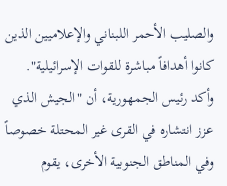والصليب الأحمر اللبناني والإعلاميين الذين كانوا أهدافاً مباشرة للقوات الإسرائيلية".
وأكد رئيس الجمهورية، أن "الجيش الذي عزز انتشاره في القرى غير المحتلة خصوصاً وفي المناطق الجنوبية الأخرى، يقوم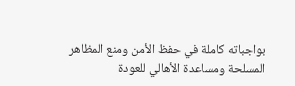بواجباته كاملة في حفظ الأمن ومنع المظاهر المسلحة ومساعدة الأهالي للعودة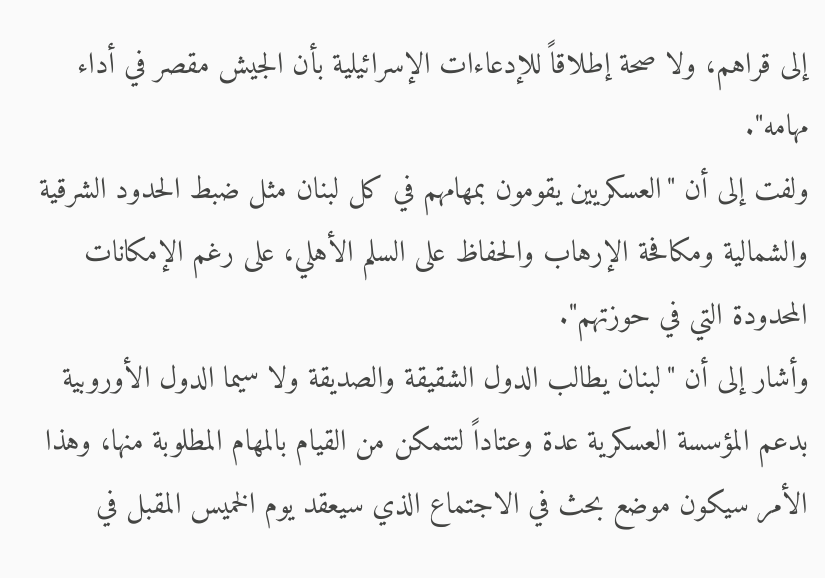إلى قراهم، ولا صحة إطلاقاً للإدعاءات الإسرائيلية بأن الجيش مقصر في أداء مهامه".
ولفت إلى أن "العسكريين يقومون بمهامهم في كل لبنان مثل ضبط الحدود الشرقية والشمالية ومكافحة الإرهاب والحفاظ على السلم الأهلي، على رغم الإمكانات المحدودة التي في حوزتهم".
وأشار إلى أن "لبنان يطالب الدول الشقيقة والصديقة ولا سيما الدول الأوروبية بدعم المؤسسة العسكرية عدة وعتاداً لتتمكن من القيام بالمهام المطلوبة منها، وهذا الأمر سيكون موضع بحث في الاجتماع الذي سيعقد يوم الخميس المقبل في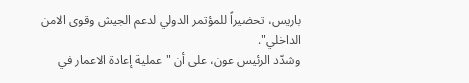باريس، تحضيراً للمؤتمر الدولي لدعم الجيش وقوى الامن الداخلي".
وشدّد الرئيس عون، على أن "عملية إعادة الاعمار في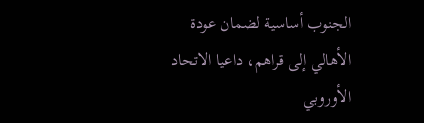الجنوب أساسية لضمان عودة الأهالي إلى قراهم، داعيا الاتحاد الأوروبي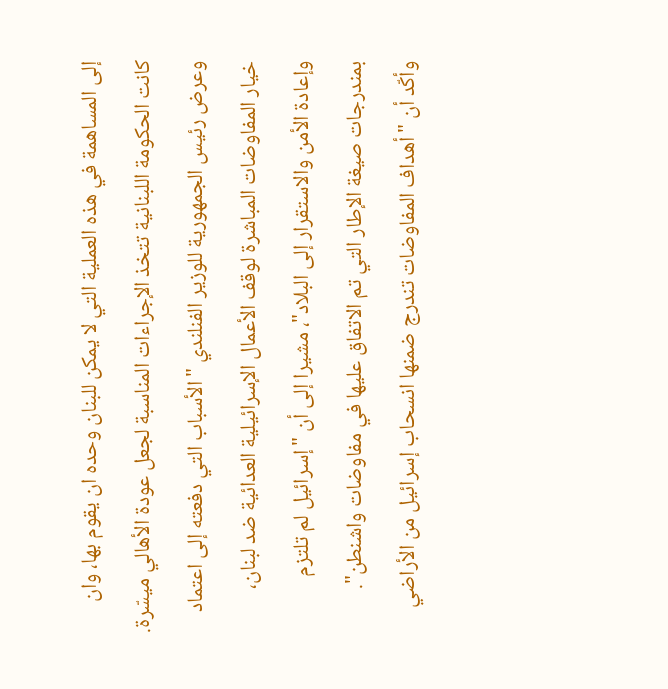إلى المساهمة في هذه العملية التي لا يمكن للبنان وحده ان يقوم بها، وان كانت الحكومة اللبنانية تتخذ الإجراءات المناسبة لجعل عودة الأهالي ميسّرة.
وعرض رئيس الجمهورية للوزير الفنلندي "الأسباب التي دفعته إلى اعتماد خيار المفاوضات المباشرة لوقف الأعمال الإسرائيلية العدائية ضد لبنان، وإعادة الأمن والاستقرار إلى البلاد"، مشيرا إلى أن "إسرائيل لم تلتزم بمندرجات صيغة الإطار التي تم الاتفاق عليها في مفاوضات واشنطن".
وأكّد أن "أهداف المفاوضات تندرج ضمنها انسحاب إسرائيل من الأراضي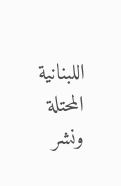اللبنانية المحتلة ونشر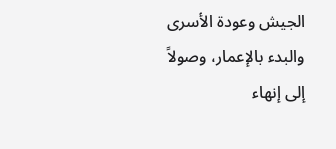الجيش وعودة الأسرى والبدء بالإعمار، وصولاً إلى إنهاء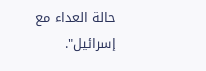حالة العداء مع إسرائيل".